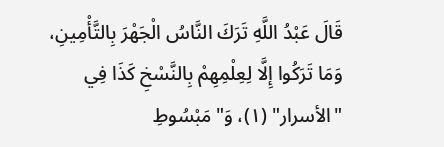قَالَ عَبْدُ اللَّهِ تَرَكَ النَّاسُ الْجَهْرَ بِالتَّأْمِينِ، وَمَا تَرَكُوا إِلَّا لِعِلْمِهِمْ بِالنَّسْخِ كَذَا فِي "الأسرار" (١)، وَ"مَبْسُوطِ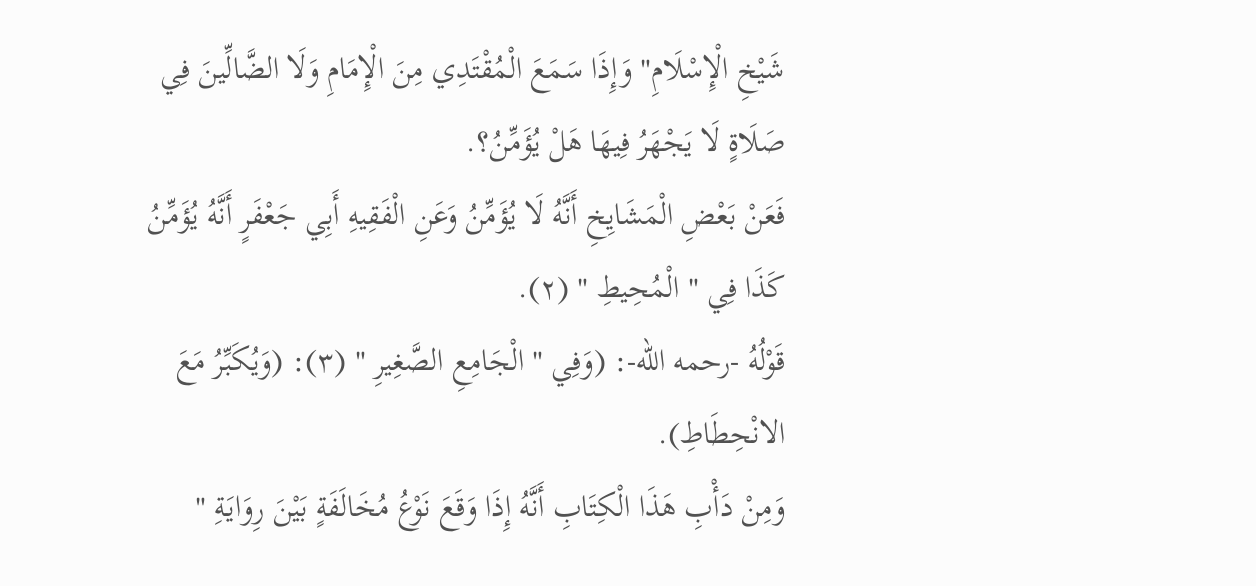شَيْخِ الْإِسْلَامِ" وَإِذَا سَمَعَ الْمُقْتَدِي مِنَ الْإِمَامِ وَلَا الضَّالِّينَ فِي صَلَاةٍ لَا يَجْهَرُ فِيهَا هَلْ يُؤَمِّنُ؟.
فَعَنْ بَعْضِ الْمَشَايِخِ أَنَّهُ لَا يُؤَمِّنُ وَعَنِ الْفَقِيهِ أَبِي جَعْفَرٍ أَنَّهُ يُؤَمِّنُ كَذَا فِي " الْمُحِيطِ " (٢).
قَوْلُهُ -رحمه الله-: (وَفِي " الْجَامِعِ الصَّغِيرِ " (٣): (وَيُكَبِّرُ مَعَ الانْحِطَاطِ).
وَمِنْ دَأْبِ هَذَا الْكِتَابِ أَنَّهُ إِذَا وَقَعَ نَوْعُ مُخَالَفَةٍ بَيْنَ رِوَايَةِ "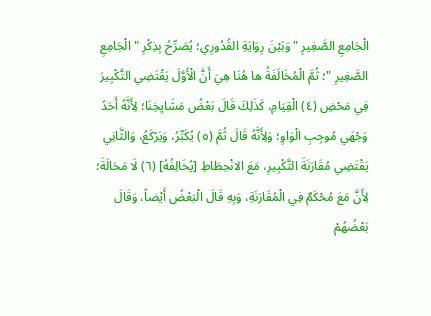الْجَامِعِ الصَّغِيرِ "وَبَيْنَ رِوَايَةِ القُدُورِي؛ يُصَرِّحُ بِذِكْرِ " الْجَامِعِ الصَّغِيرِ "؛ ثُمَّ الْمُخَالَفَةُ ها هُنَا هِيَ أَنَّ الْأَوَّلَ يَقْتَضِي التَّكْبِيرَ فِي مَحْضِ (٤) الْقِيَامِ، كَذَلِكَ قَالَ بَعْضُ مَشَايِخِنَا؛ لِأَنَّهُ أَحَدُ وَجْهَي مُوجِبِ الْوَاوِ؛ وَلِأَنَّهُ قَالَ ثُمَّ (٥) يُكَبِّرُ، وَيَرْكَعُ، وَالثَّانِي يَقْتَضِي مُقَارَنَةَ التَّكْبِيرِ، مَعَ الانْحِطَاطِ [يُخَالِفُهُ] (٦) لَا مَحَالَةَ؛ لِأَنَّ مَعَ مُحْكَمٌ فِي الْمُقَارَنَةِ، وَبِهِ قَالَ الْبَعْضُ أَيْضاً، وَقَالَ بَعْضُهُمْ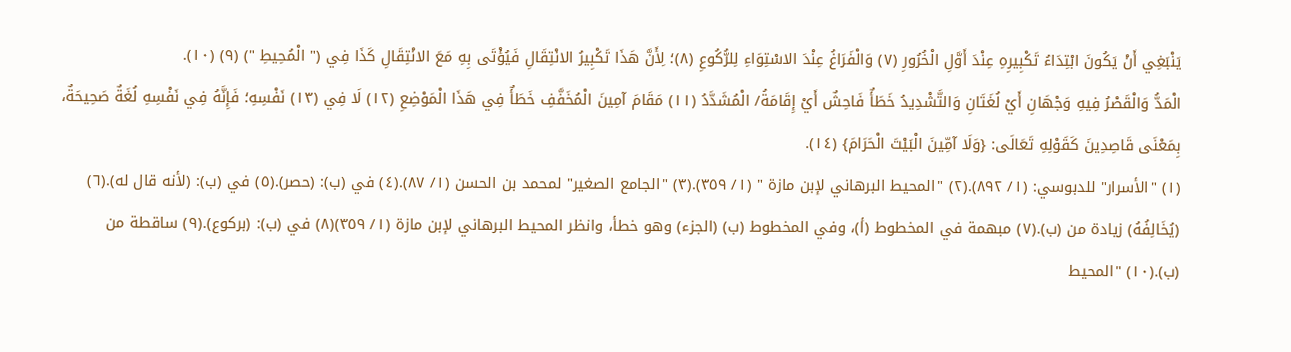يَنْبَغِي أَنْ يَكُونَ ابْتِدَاءُ تَكْبِيرِهِ عِنْدَ أَوَّلِ الْخُرُورِ (٧) وَالْفَرَاغُ عِنْدَ الاسْتِوَاءِ لِلرُّكُوعِ (٨)؛ لِأَنَّ هَذَا تَكْبِيرُ الانْتِقَالِ فَيُؤْتَى بِهِ مَعَ الانْتِقَالِ كَذَا فِي (" الْمُحِيطِ ") (٩) (١٠).
الْمَدُّ وَالْقَصْرُ فِيهِ وَجْهَانِ أَيْ لُغَتَانِ وَالتَّشْدِيدُ خَطَأٌ فَاحِشٌ أَيْ إِقَامَةُ/ الْمُشَدَّدُ (١١) مَقَامَ آمِينَ الْمُخَفَّفِ خَطَأٌ فِي هَذَا الْمَوْضِعِ (١٢) لَا فِي (١٣) نَفْسِهِ؛ فَإِنَّهُ فِي نَفْسِهِ لُغَةٌ صَحِيحَةٌ، بِمَعْنَى قَاصِدِينَ كَقَوْلِهِ تَعَالَى: {وَلَا آمِّينَ الْبَيْتَ الْحَرَامَ} (١٤).
(١) "الأسرار" للدبوسي: (١/ ٨٩٢).(٢) "المحيط البرهاني لإبن مازة " (١/ ٣٥٩).(٣) "الجامع الصغير" لمحمد بن الحسن (١/ ٨٧).(٤) في (ب): (حصر).(٥) في (ب): (لأنه قال له).(٦) (يُخَالِفُهُ) زيادة من (ب).(٧) مبهمة في المخطوط (أ)، وفي المخطوط (ب) (الجزء) وهو خطأ، وانظر المحيط البرهاني لإبن مازة (١/ ٣٥٩)(٨) في (ب): (بركوع).(٩) ساقطة من (ب).(١٠) "المحيط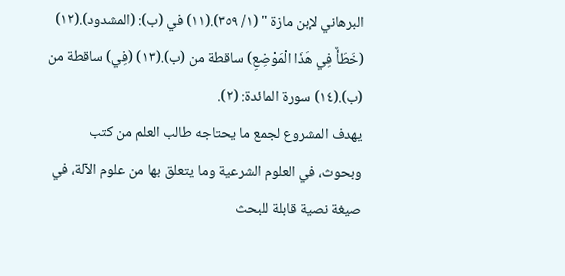البرهاني لإبن مازة " (١/ ٣٥٩).(١١) في (ب): (المشدود).(١٢) (خَطَأٌ فِي هَذَا الْمَوْضِعِ) ساقطة من (ب).(١٣) (فِي) ساقطة من (ب).(١٤) سورة المائدة: (٢).
يهدف المشروع لجمع ما يحتاجه طالب العلم من كتب وبحوث، في العلوم الشرعية وما يتعلق بها من علوم الآلة، في صيغة نصية قابلة للبحث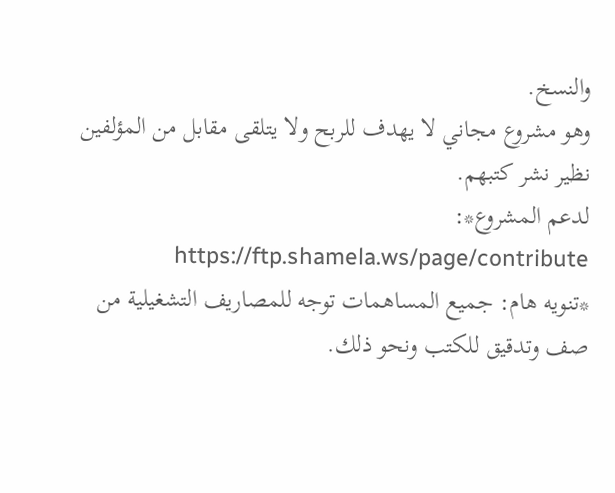والنسخ.
وهو مشروع مجاني لا يهدف للربح ولا يتلقى مقابل من المؤلفين نظير نشر كتبهم.
لدعم المشروع*: https://ftp.shamela.ws/page/contribute
*تنويه هام: جميع المساهمات توجه للمصاريف التشغيلية من صف وتدقيق للكتب ونحو ذلك.